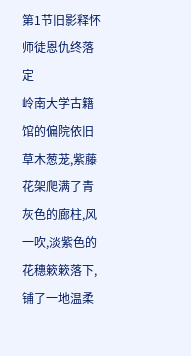第1节旧影释怀师徒恩仇终落定
岭南大学古籍馆的偏院依旧草木葱茏,紫藤花架爬满了青灰色的廊柱,风一吹,淡紫色的花穗簌簌落下,铺了一地温柔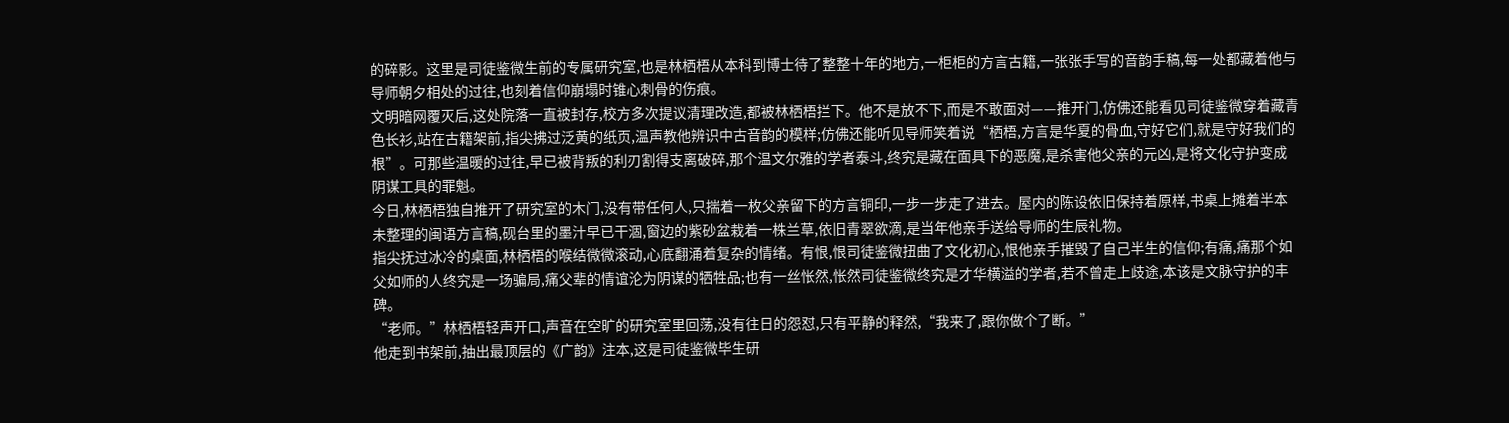的碎影。这里是司徒鉴微生前的专属研究室,也是林栖梧从本科到博士待了整整十年的地方,一柜柜的方言古籍,一张张手写的音韵手稿,每一处都藏着他与导师朝夕相处的过往,也刻着信仰崩塌时锥心刺骨的伤痕。
文明暗网覆灭后,这处院落一直被封存,校方多次提议清理改造,都被林栖梧拦下。他不是放不下,而是不敢面对——推开门,仿佛还能看见司徒鉴微穿着藏青色长衫,站在古籍架前,指尖拂过泛黄的纸页,温声教他辨识中古音韵的模样;仿佛还能听见导师笑着说“栖梧,方言是华夏的骨血,守好它们,就是守好我们的根”。可那些温暖的过往,早已被背叛的利刃割得支离破碎,那个温文尔雅的学者泰斗,终究是藏在面具下的恶魔,是杀害他父亲的元凶,是将文化守护变成阴谋工具的罪魁。
今日,林栖梧独自推开了研究室的木门,没有带任何人,只揣着一枚父亲留下的方言铜印,一步一步走了进去。屋内的陈设依旧保持着原样,书桌上摊着半本未整理的闽语方言稿,砚台里的墨汁早已干涸,窗边的紫砂盆栽着一株兰草,依旧青翠欲滴,是当年他亲手送给导师的生辰礼物。
指尖抚过冰冷的桌面,林栖梧的喉结微微滚动,心底翻涌着复杂的情绪。有恨,恨司徒鉴微扭曲了文化初心,恨他亲手摧毁了自己半生的信仰;有痛,痛那个如父如师的人终究是一场骗局,痛父辈的情谊沦为阴谋的牺牲品;也有一丝怅然,怅然司徒鉴微终究是才华横溢的学者,若不曾走上歧途,本该是文脉守护的丰碑。
“老师。”林栖梧轻声开口,声音在空旷的研究室里回荡,没有往日的怨怼,只有平静的释然,“我来了,跟你做个了断。”
他走到书架前,抽出最顶层的《广韵》注本,这是司徒鉴微毕生研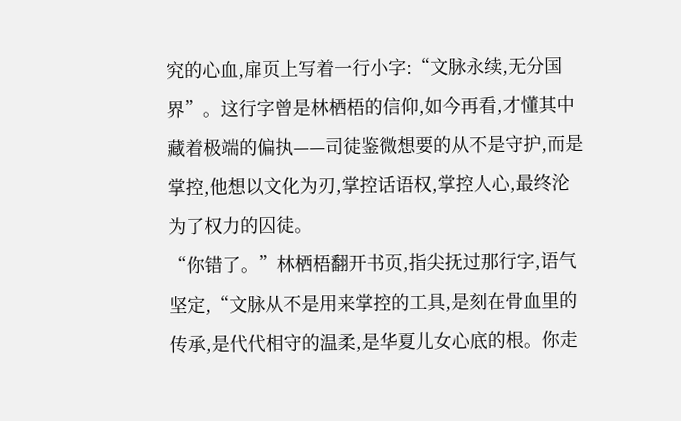究的心血,扉页上写着一行小字:“文脉永续,无分国界”。这行字曾是林栖梧的信仰,如今再看,才懂其中藏着极端的偏执——司徒鉴微想要的从不是守护,而是掌控,他想以文化为刃,掌控话语权,掌控人心,最终沦为了权力的囚徒。
“你错了。”林栖梧翻开书页,指尖抚过那行字,语气坚定,“文脉从不是用来掌控的工具,是刻在骨血里的传承,是代代相守的温柔,是华夏儿女心底的根。你走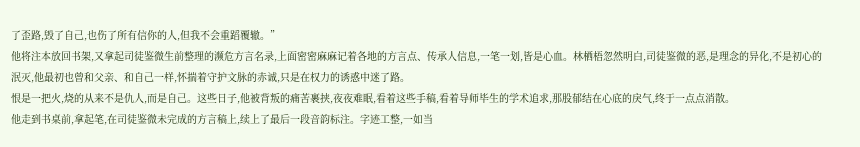了歪路,毁了自己,也伤了所有信你的人,但我不会重蹈覆辙。”
他将注本放回书架,又拿起司徒鉴微生前整理的濒危方言名录,上面密密麻麻记着各地的方言点、传承人信息,一笔一划,皆是心血。林栖梧忽然明白,司徒鉴微的恶,是理念的异化,不是初心的泯灭,他最初也曾和父亲、和自己一样,怀揣着守护文脉的赤诚,只是在权力的诱惑中迷了路。
恨是一把火,烧的从来不是仇人,而是自己。这些日子,他被背叛的痛苦裹挟,夜夜难眠,看着这些手稿,看着导师毕生的学术追求,那股郁结在心底的戾气,终于一点点消散。
他走到书桌前,拿起笔,在司徒鉴微未完成的方言稿上,续上了最后一段音韵标注。字迹工整,一如当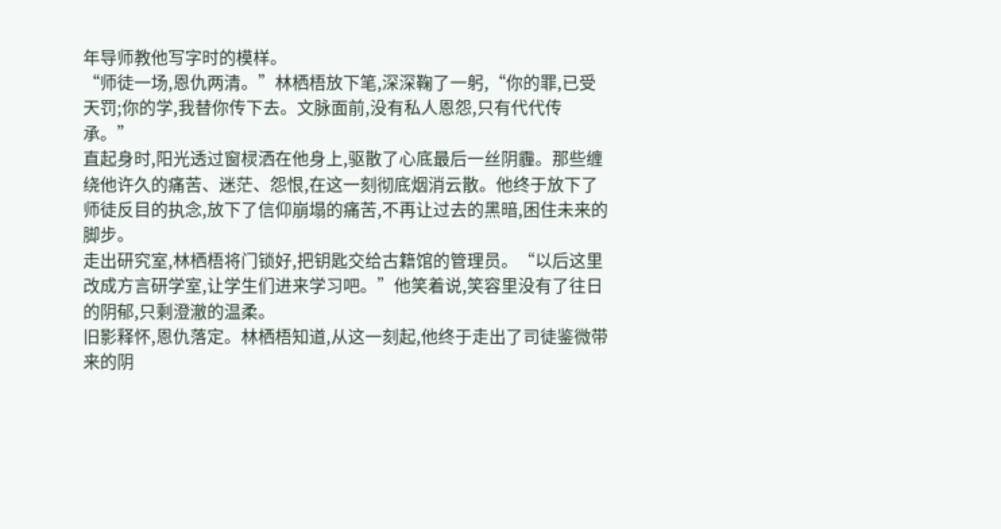年导师教他写字时的模样。
“师徒一场,恩仇两清。”林栖梧放下笔,深深鞠了一躬,“你的罪,已受天罚;你的学,我替你传下去。文脉面前,没有私人恩怨,只有代代传承。”
直起身时,阳光透过窗棂洒在他身上,驱散了心底最后一丝阴霾。那些缠绕他许久的痛苦、迷茫、怨恨,在这一刻彻底烟消云散。他终于放下了师徒反目的执念,放下了信仰崩塌的痛苦,不再让过去的黑暗,困住未来的脚步。
走出研究室,林栖梧将门锁好,把钥匙交给古籍馆的管理员。“以后这里改成方言研学室,让学生们进来学习吧。”他笑着说,笑容里没有了往日的阴郁,只剩澄澈的温柔。
旧影释怀,恩仇落定。林栖梧知道,从这一刻起,他终于走出了司徒鉴微带来的阴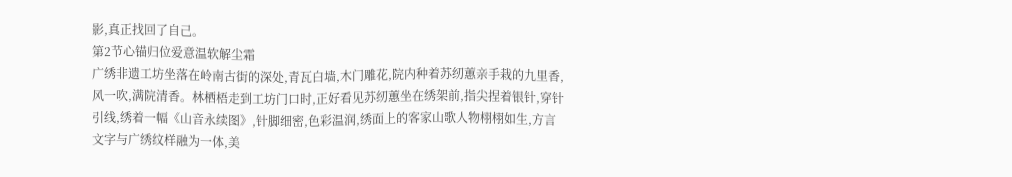影,真正找回了自己。
第2节心锚归位爱意温软解尘霜
广绣非遗工坊坐落在岭南古街的深处,青瓦白墙,木门雕花,院内种着苏纫蕙亲手栽的九里香,风一吹,满院清香。林栖梧走到工坊门口时,正好看见苏纫蕙坐在绣架前,指尖捏着银针,穿针引线,绣着一幅《山音永续图》,针脚细密,色彩温润,绣面上的客家山歌人物栩栩如生,方言文字与广绣纹样融为一体,美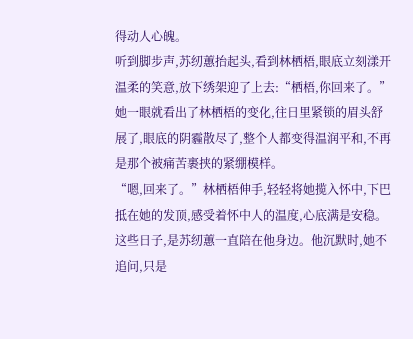得动人心魄。
听到脚步声,苏纫蕙抬起头,看到林栖梧,眼底立刻漾开温柔的笑意,放下绣架迎了上去:“栖梧,你回来了。”
她一眼就看出了林栖梧的变化,往日里紧锁的眉头舒展了,眼底的阴霾散尽了,整个人都变得温润平和,不再是那个被痛苦裹挟的紧绷模样。
“嗯,回来了。”林栖梧伸手,轻轻将她揽入怀中,下巴抵在她的发顶,感受着怀中人的温度,心底满是安稳。
这些日子,是苏纫蕙一直陪在他身边。他沉默时,她不追问,只是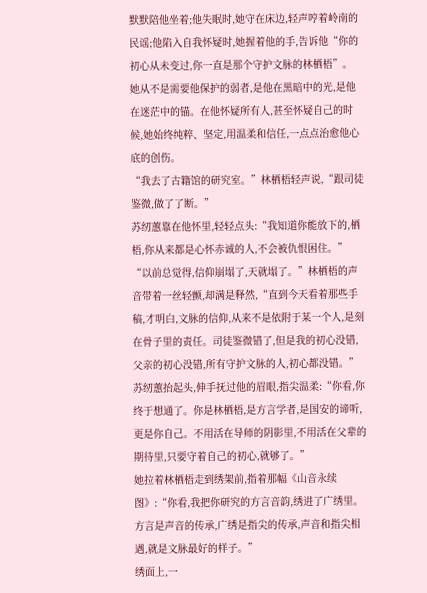默默陪他坐着;他失眠时,她守在床边,轻声哼着岭南的民谣;他陷入自我怀疑时,她握着他的手,告诉他“你的初心从未变过,你一直是那个守护文脉的林栖梧”。
她从不是需要他保护的弱者,是他在黑暗中的光,是他在迷茫中的锚。在他怀疑所有人,甚至怀疑自己的时候,她始终纯粹、坚定,用温柔和信任,一点点治愈他心底的创伤。
“我去了古籍馆的研究室。”林栖梧轻声说,“跟司徒鉴微,做了了断。”
苏纫蕙靠在他怀里,轻轻点头:“我知道你能放下的,栖梧,你从来都是心怀赤诚的人,不会被仇恨困住。”
“以前总觉得,信仰崩塌了,天就塌了。”林栖梧的声音带着一丝轻颤,却满是释然,“直到今天看着那些手稿,才明白,文脉的信仰,从来不是依附于某一个人,是刻在骨子里的责任。司徒鉴微错了,但是我的初心没错,父亲的初心没错,所有守护文脉的人,初心都没错。”
苏纫蕙抬起头,伸手抚过他的眉眼,指尖温柔:“你看,你终于想通了。你是林栖梧,是方言学者,是国安的谛听,更是你自己。不用活在导师的阴影里,不用活在父辈的期待里,只要守着自己的初心,就够了。”
她拉着林栖梧走到绣架前,指着那幅《山音永续图》:“你看,我把你研究的方言音韵,绣进了广绣里。方言是声音的传承,广绣是指尖的传承,声音和指尖相遇,就是文脉最好的样子。”
绣面上,一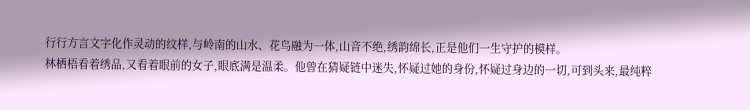行行方言文字化作灵动的纹样,与岭南的山水、花鸟融为一体,山音不绝,绣韵绵长,正是他们一生守护的模样。
林栖梧看着绣品,又看着眼前的女子,眼底满是温柔。他曾在猜疑链中迷失,怀疑过她的身份,怀疑过身边的一切,可到头来,最纯粹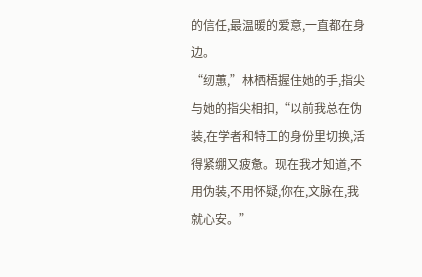的信任,最温暖的爱意,一直都在身边。
“纫蕙,”林栖梧握住她的手,指尖与她的指尖相扣,“以前我总在伪装,在学者和特工的身份里切换,活得紧绷又疲惫。现在我才知道,不用伪装,不用怀疑,你在,文脉在,我就心安。”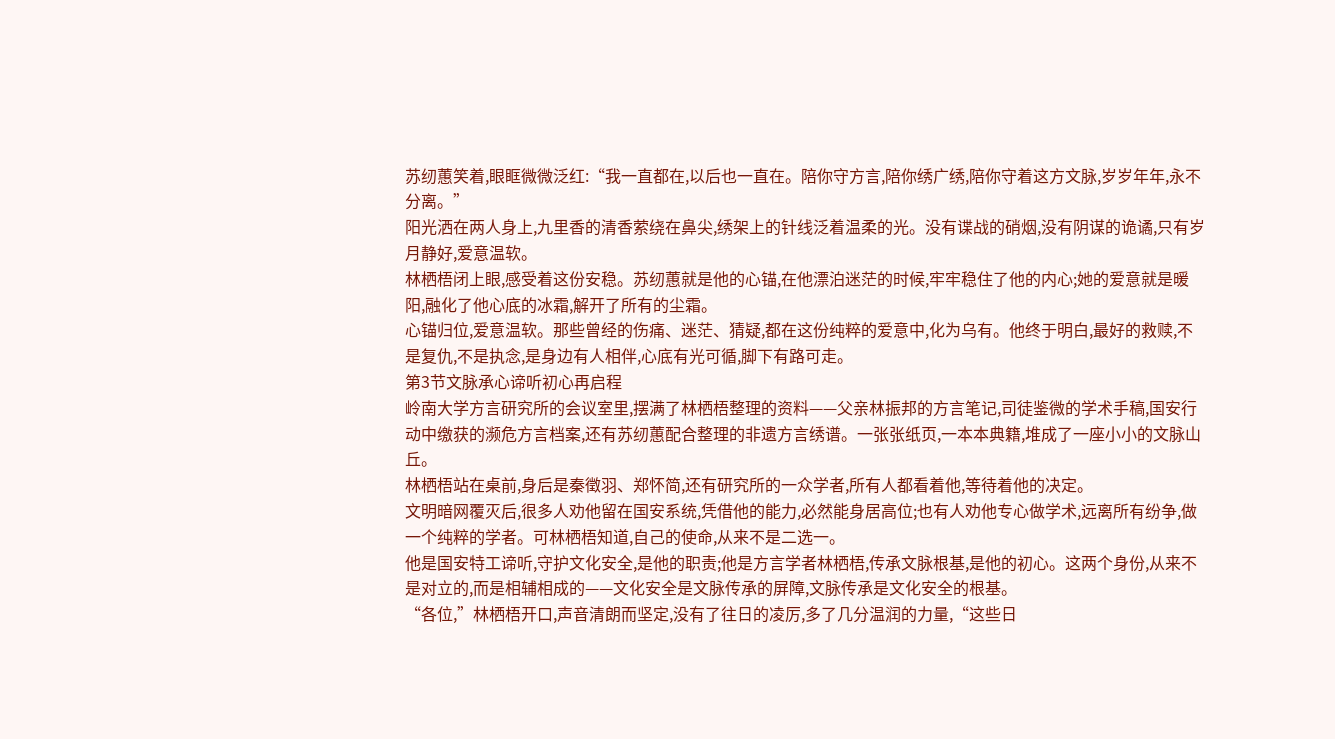苏纫蕙笑着,眼眶微微泛红:“我一直都在,以后也一直在。陪你守方言,陪你绣广绣,陪你守着这方文脉,岁岁年年,永不分离。”
阳光洒在两人身上,九里香的清香萦绕在鼻尖,绣架上的针线泛着温柔的光。没有谍战的硝烟,没有阴谋的诡谲,只有岁月静好,爱意温软。
林栖梧闭上眼,感受着这份安稳。苏纫蕙就是他的心锚,在他漂泊迷茫的时候,牢牢稳住了他的内心;她的爱意就是暖阳,融化了他心底的冰霜,解开了所有的尘霜。
心锚归位,爱意温软。那些曾经的伤痛、迷茫、猜疑,都在这份纯粹的爱意中,化为乌有。他终于明白,最好的救赎,不是复仇,不是执念,是身边有人相伴,心底有光可循,脚下有路可走。
第3节文脉承心谛听初心再启程
岭南大学方言研究所的会议室里,摆满了林栖梧整理的资料——父亲林振邦的方言笔记,司徒鉴微的学术手稿,国安行动中缴获的濒危方言档案,还有苏纫蕙配合整理的非遗方言绣谱。一张张纸页,一本本典籍,堆成了一座小小的文脉山丘。
林栖梧站在桌前,身后是秦徵羽、郑怀简,还有研究所的一众学者,所有人都看着他,等待着他的决定。
文明暗网覆灭后,很多人劝他留在国安系统,凭借他的能力,必然能身居高位;也有人劝他专心做学术,远离所有纷争,做一个纯粹的学者。可林栖梧知道,自己的使命,从来不是二选一。
他是国安特工谛听,守护文化安全,是他的职责;他是方言学者林栖梧,传承文脉根基,是他的初心。这两个身份,从来不是对立的,而是相辅相成的——文化安全是文脉传承的屏障,文脉传承是文化安全的根基。
“各位,”林栖梧开口,声音清朗而坚定,没有了往日的凌厉,多了几分温润的力量,“这些日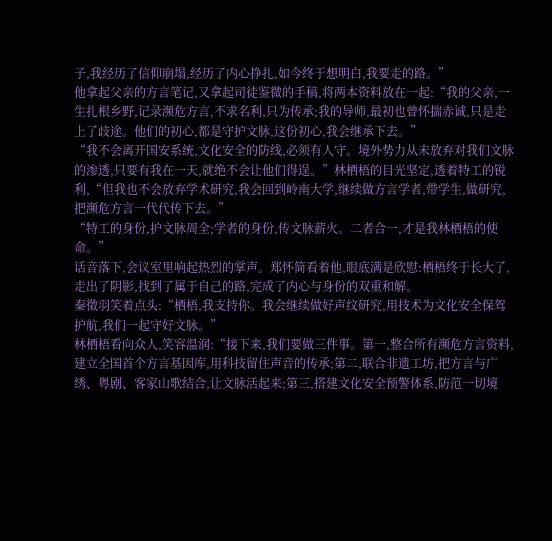子,我经历了信仰崩塌,经历了内心挣扎,如今终于想明白,我要走的路。”
他拿起父亲的方言笔记,又拿起司徒鉴微的手稿,将两本资料放在一起:“我的父亲,一生扎根乡野,记录濒危方言,不求名利,只为传承;我的导师,最初也曾怀揣赤诚,只是走上了歧途。他们的初心,都是守护文脉,这份初心,我会继承下去。”
“我不会离开国安系统,文化安全的防线,必须有人守。境外势力从未放弃对我们文脉的渗透,只要有我在一天,就绝不会让他们得逞。”林栖梧的目光坚定,透着特工的锐利,“但我也不会放弃学术研究,我会回到岭南大学,继续做方言学者,带学生,做研究,把濒危方言一代代传下去。”
“特工的身份,护文脉周全;学者的身份,传文脉薪火。二者合一,才是我林栖梧的使命。”
话音落下,会议室里响起热烈的掌声。郑怀简看着他,眼底满是欣慰:栖梧终于长大了,走出了阴影,找到了属于自己的路,完成了内心与身份的双重和解。
秦徵羽笑着点头:“栖梧,我支持你。我会继续做好声纹研究,用技术为文化安全保驾护航,我们一起守好文脉。”
林栖梧看向众人,笑容温润:“接下来,我们要做三件事。第一,整合所有濒危方言资料,建立全国首个方言基因库,用科技留住声音的传承;第二,联合非遗工坊,把方言与广绣、粤剧、客家山歌结合,让文脉活起来;第三,搭建文化安全预警体系,防范一切境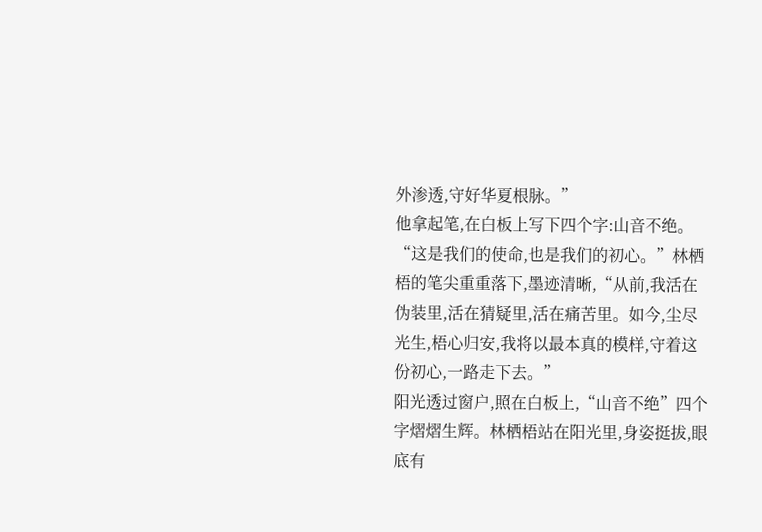外渗透,守好华夏根脉。”
他拿起笔,在白板上写下四个字:山音不绝。
“这是我们的使命,也是我们的初心。”林栖梧的笔尖重重落下,墨迹清晰,“从前,我活在伪装里,活在猜疑里,活在痛苦里。如今,尘尽光生,梧心归安,我将以最本真的模样,守着这份初心,一路走下去。”
阳光透过窗户,照在白板上,“山音不绝”四个字熠熠生辉。林栖梧站在阳光里,身姿挺拔,眼底有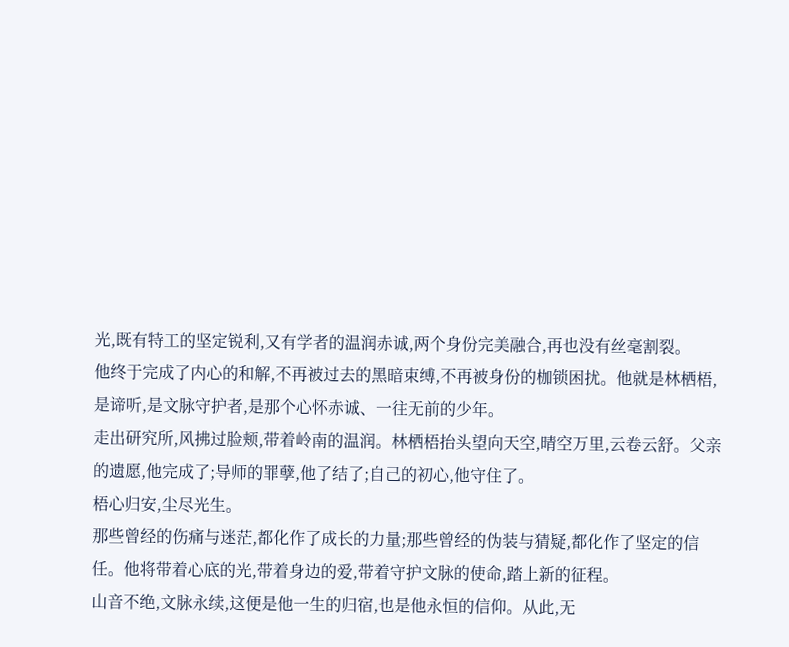光,既有特工的坚定锐利,又有学者的温润赤诚,两个身份完美融合,再也没有丝毫割裂。
他终于完成了内心的和解,不再被过去的黑暗束缚,不再被身份的枷锁困扰。他就是林栖梧,是谛听,是文脉守护者,是那个心怀赤诚、一往无前的少年。
走出研究所,风拂过脸颊,带着岭南的温润。林栖梧抬头望向天空,晴空万里,云卷云舒。父亲的遗愿,他完成了;导师的罪孽,他了结了;自己的初心,他守住了。
梧心归安,尘尽光生。
那些曾经的伤痛与迷茫,都化作了成长的力量;那些曾经的伪装与猜疑,都化作了坚定的信任。他将带着心底的光,带着身边的爱,带着守护文脉的使命,踏上新的征程。
山音不绝,文脉永续,这便是他一生的归宿,也是他永恒的信仰。从此,无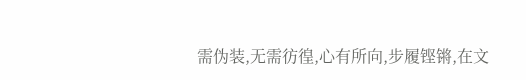需伪装,无需彷徨,心有所向,步履铿锵,在文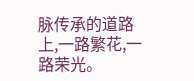脉传承的道路上,一路繁花,一路荣光。